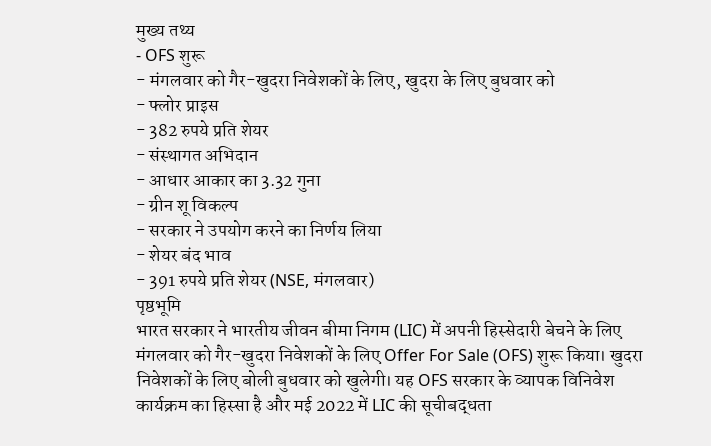मुख्य तथ्य
- OFS शुरू
- मंगलवार को गैर-खुदरा निवेशकों के लिए, खुदरा के लिए बुधवार को
- फ्लोर प्राइस
- 382 रुपये प्रति शेयर
- संस्थागत अभिदान
- आधार आकार का 3.32 गुना
- ग्रीन शू विकल्प
- सरकार ने उपयोग करने का निर्णय लिया
- शेयर बंद भाव
- 391 रुपये प्रति शेयर (NSE, मंगलवार)
पृष्ठभूमि
भारत सरकार ने भारतीय जीवन बीमा निगम (LIC) में अपनी हिस्सेदारी बेचने के लिए मंगलवार को गैर-खुदरा निवेशकों के लिए Offer For Sale (OFS) शुरू किया। खुदरा निवेशकों के लिए बोली बुधवार को खुलेगी। यह OFS सरकार के व्यापक विनिवेश कार्यक्रम का हिस्सा है और मई 2022 में LIC की सूचीबद्धता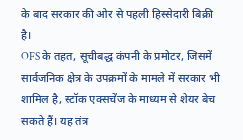के बाद सरकार की ओर से पहली हिस्सेदारी बिक्री है।
OFS के तहत, सूचीबद्ध कंपनी के प्रमोटर, जिसमें सार्वजनिक क्षेत्र के उपक्रमों के मामले में सरकार भी शामिल है, स्टॉक एक्सचेंज के माध्यम से शेयर बेच सकते हैं। यह तंत्र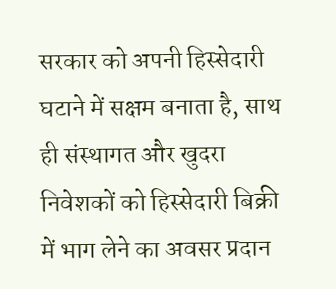सरकार को अपनी हिस्सेदारी घटाने में सक्षम बनाता है, साथ ही संस्थागत और खुदरा निवेशकों को हिस्सेदारी बिक्री में भाग लेने का अवसर प्रदान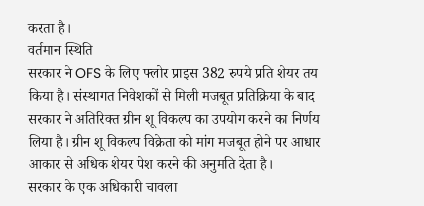करता है।
वर्तमान स्थिति
सरकार ने OFS के लिए फ्लोर प्राइस 382 रुपये प्रति शेयर तय किया है। संस्थागत निवेशकों से मिली मजबूत प्रतिक्रिया के बाद सरकार ने अतिरिक्त ग्रीन शू विकल्प का उपयोग करने का निर्णय लिया है। ग्रीन शू विकल्प विक्रेता को मांग मजबूत होने पर आधार आकार से अधिक शेयर पेश करने की अनुमति देता है।
सरकार के एक अधिकारी चावला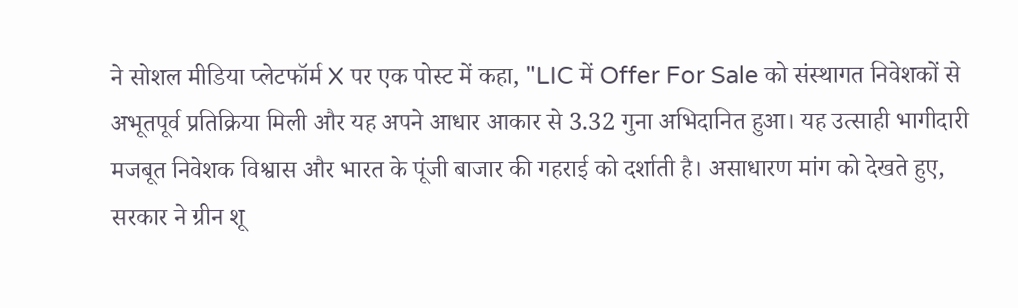ने सोशल मीडिया प्लेटफॉर्म X पर एक पोस्ट में कहा, "LIC में Offer For Sale को संस्थागत निवेशकों से अभूतपूर्व प्रतिक्रिया मिली और यह अपने आधार आकार से 3.32 गुना अभिदानित हुआ। यह उत्साही भागीदारी मजबूत निवेशक विश्वास और भारत के पूंजी बाजार की गहराई को दर्शाती है। असाधारण मांग को देखते हुए, सरकार ने ग्रीन शू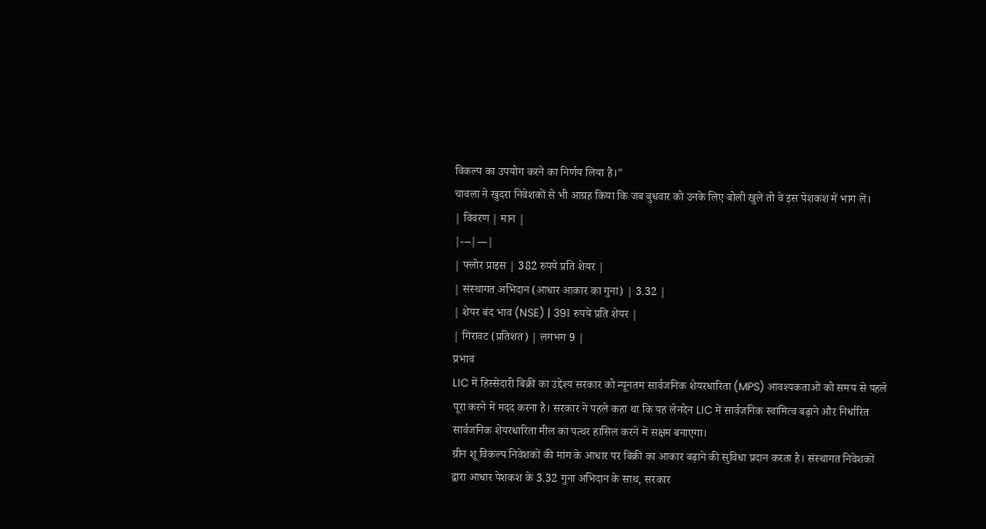विकल्प का उपयोग करने का निर्णय लिया है।"
चावला ने खुदरा निवेशकों से भी आग्रह किया कि जब बुधवार को उनके लिए बोली खुले तो वे इस पेशकश में भाग लें।
| विवरण | मान |
|---|---|
| फ्लोर प्राइस | 382 रुपये प्रति शेयर |
| संस्थागत अभिदान (आधार आकार का गुना) | 3.32 |
| शेयर बंद भाव (NSE) | 391 रुपये प्रति शेयर |
| गिरावट (प्रतिशत) | लगभग 9 |
प्रभाव
LIC में हिस्सेदारी बिक्री का उद्देश्य सरकार को न्यूनतम सार्वजनिक शेयरधारिता (MPS) आवश्यकताओं को समय से पहले पूरा करने में मदद करना है। सरकार ने पहले कहा था कि यह लेनदेन LIC में सार्वजनिक स्वामित्व बढ़ाने और निर्धारित सार्वजनिक शेयरधारिता मील का पत्थर हासिल करने में सक्षम बनाएगा।
ग्रीन शू विकल्प निवेशकों की मांग के आधार पर बिक्री का आकार बढ़ाने की सुविधा प्रदान करता है। संस्थागत निवेशकों द्वारा आधार पेशकश के 3.32 गुना अभिदान के साथ, सरकार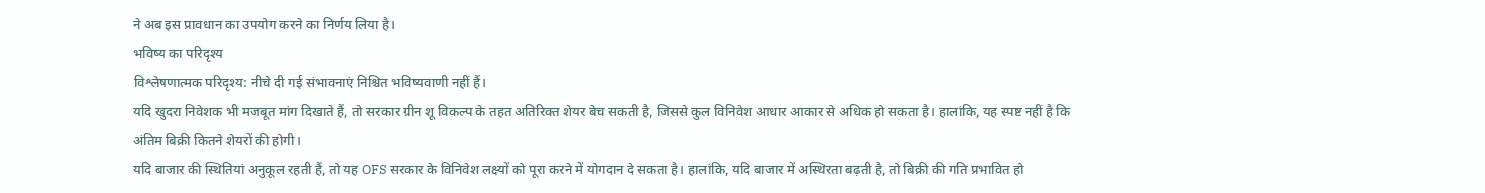ने अब इस प्रावधान का उपयोग करने का निर्णय लिया है।
भविष्य का परिदृश्य
विश्लेषणात्मक परिदृश्य: नीचे दी गई संभावनाएं निश्चित भविष्यवाणी नहीं हैं।
यदि खुदरा निवेशक भी मजबूत मांग दिखाते हैं, तो सरकार ग्रीन शू विकल्प के तहत अतिरिक्त शेयर बेच सकती है, जिससे कुल विनिवेश आधार आकार से अधिक हो सकता है। हालांकि, यह स्पष्ट नहीं है कि अंतिम बिक्री कितने शेयरों की होगी।
यदि बाजार की स्थितियां अनुकूल रहती हैं, तो यह OFS सरकार के विनिवेश लक्ष्यों को पूरा करने में योगदान दे सकता है। हालांकि, यदि बाजार में अस्थिरता बढ़ती है, तो बिक्री की गति प्रभावित हो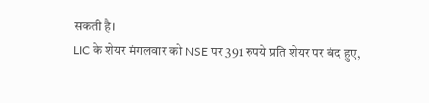सकती है।
LIC के शेयर मंगलवार को NSE पर 391 रुपये प्रति शेयर पर बंद हुए,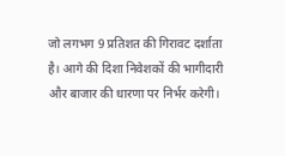जो लगभग 9 प्रतिशत की गिरावट दर्शाता है। आगे की दिशा निवेशकों की भागीदारी और बाजार की धारणा पर निर्भर करेगी।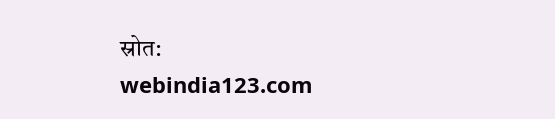स्रोत: webindia123.com